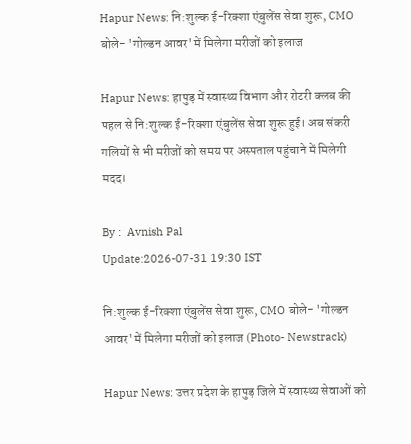Hapur News: नि:शुल्क ई-रिक्शा एंबुलेंस सेवा शुरू, CMO बोले- 'गोल्डन आवर' में मिलेगा मरीजों को इलाज

Hapur News: हापुड़ में स्वास्थ्य विभाग और रोटरी क्लब की पहल से नि:शुल्क ई-रिक्शा एंबुलेंस सेवा शुरू हुई। अब संकरी गलियों से भी मरीजों को समय पर अस्पताल पहुंचाने में मिलेगी मदद।

By :  Avnish Pal
Update:2026-07-31 19:30 IST

नि:शुल्क ई-रिक्शा एंबुलेंस सेवा शुरू, CMO बोले- 'गोल्डन आवर' में मिलेगा मरीजों को इलाज (Photo- Newstrack)

Hapur News: उत्तर प्रदेश के हापुड़ जिले में स्वास्थ्य सेवाओं को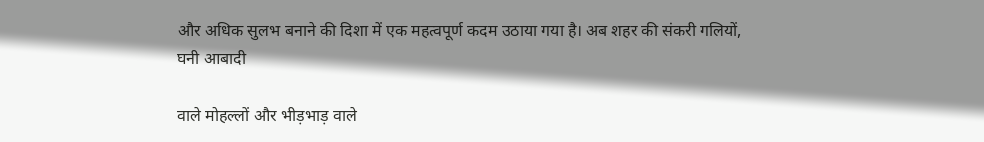और अधिक सुलभ बनाने की दिशा में एक महत्वपूर्ण कदम उठाया गया है। अब शहर की संकरी गलियों, घनी आबादी

वाले मोहल्लों और भीड़भाड़ वाले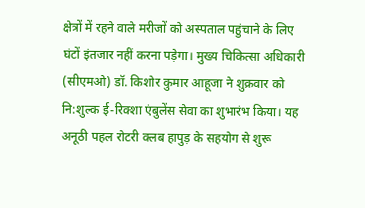क्षेत्रों में रहने वाले मरीजों को अस्पताल पहुंचाने के लिए घंटों इंतजार नहीं करना पड़ेगा। मुख्य चिकित्सा अधिकारी (सीएमओ) डॉ. किशोर कुमार आहूजा ने शुक्रवार को नि:शुल्क ई-रिक्शा एंबुलेंस सेवा का शुभारंभ किया। यह अनूठी पहल रोटरी क्लब हापुड़ के सहयोग से शुरू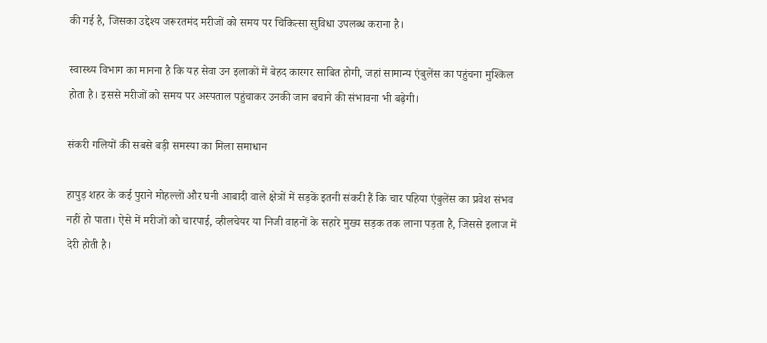की गई है, जिसका उद्देश्य जरूरतमंद मरीजों को समय पर चिकित्सा सुविधा उपलब्ध कराना है।

स्वास्थ्य विभाग का मानना है कि यह सेवा उन इलाकों में बेहद कारगर साबित होगी, जहां सामान्य एंबुलेंस का पहुंचना मुश्किल होता है। इससे मरीजों को समय पर अस्पताल पहुंचाकर उनकी जान बचाने की संभावना भी बढ़ेगी।

संकरी गलियों की सबसे बड़ी समस्या का मिला समाधान

हापुड़ शहर के कई पुराने मोहल्लों और घनी आबादी वाले क्षेत्रों में सड़कें इतनी संकरी हैं कि चार पहिया एंबुलेंस का प्रवेश संभव नहीं हो पाता। ऐसे में मरीजों को चारपाई, व्हीलचेयर या निजी वाहनों के सहारे मुख्य सड़क तक लाना पड़ता है, जिससे इलाज में देरी होती है।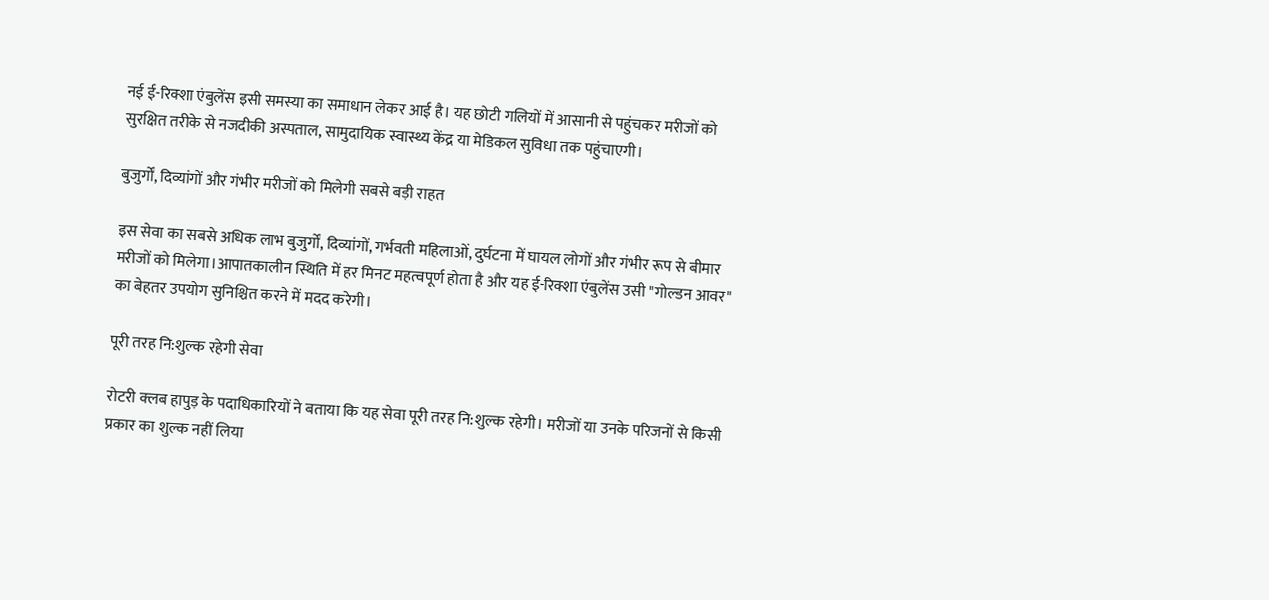नई ई-रिक्शा एंबुलेंस इसी समस्या का समाधान लेकर आई है। यह छोटी गलियों में आसानी से पहुंचकर मरीजों को सुरक्षित तरीके से नजदीकी अस्पताल, सामुदायिक स्वास्थ्य केंद्र या मेडिकल सुविधा तक पहुंचाएगी।

बुजुर्गों, दिव्यांगों और गंभीर मरीजों को मिलेगी सबसे बड़ी राहत

इस सेवा का सबसे अधिक लाभ बुजुर्गों, दिव्यांगों, गर्भवती महिलाओं, दुर्घटना में घायल लोगों और गंभीर रूप से बीमार मरीजों को मिलेगा।आपातकालीन स्थिति में हर मिनट महत्वपूर्ण होता है और यह ई-रिक्शा एंबुलेंस उसी "गोल्डन आवर" का बेहतर उपयोग सुनिश्चित करने में मदद करेगी।

पूरी तरह नि:शुल्क रहेगी सेवा

रोटरी क्लब हापुड़ के पदाधिकारियों ने बताया कि यह सेवा पूरी तरह नि:शुल्क रहेगी। मरीजों या उनके परिजनों से किसी प्रकार का शुल्क नहीं लिया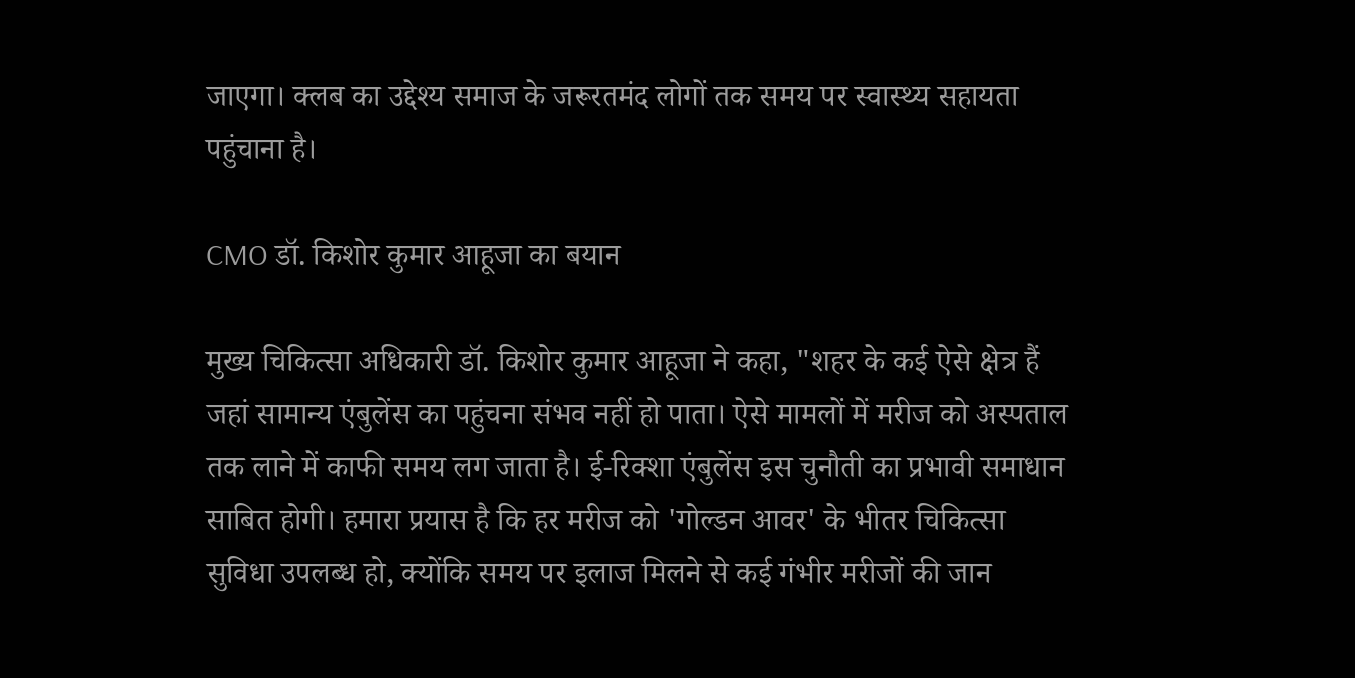जाएगा। क्लब का उद्देश्य समाज के जरूरतमंद लोगों तक समय पर स्वास्थ्य सहायता पहुंचाना है।

CMO डॉ. किशोर कुमार आहूजा का बयान

मुख्य चिकित्सा अधिकारी डॉ. किशोर कुमार आहूजा ने कहा, "शहर के कई ऐसे क्षेत्र हैं जहां सामान्य एंबुलेंस का पहुंचना संभव नहीं हो पाता। ऐसे मामलों में मरीज को अस्पताल तक लाने में काफी समय लग जाता है। ई-रिक्शा एंबुलेंस इस चुनौती का प्रभावी समाधान साबित होगी। हमारा प्रयास है कि हर मरीज को 'गोल्डन आवर' के भीतर चिकित्सा सुविधा उपलब्ध हो, क्योंकि समय पर इलाज मिलने से कई गंभीर मरीजों की जान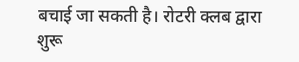बचाई जा सकती है। रोटरी क्लब द्वारा शुरू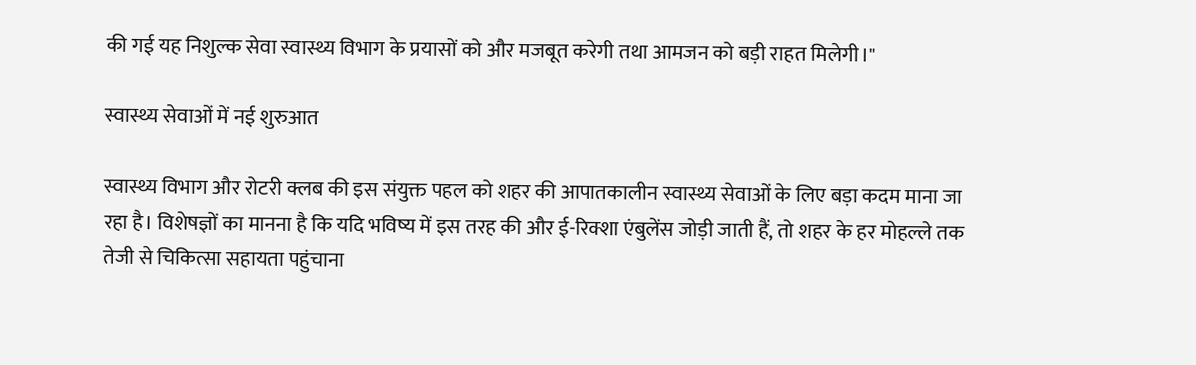की गई यह निशुल्क सेवा स्वास्थ्य विभाग के प्रयासों को और मजबूत करेगी तथा आमजन को बड़ी राहत मिलेगी।"

स्वास्थ्य सेवाओं में नई शुरुआत

स्वास्थ्य विभाग और रोटरी क्लब की इस संयुक्त पहल को शहर की आपातकालीन स्वास्थ्य सेवाओं के लिए बड़ा कदम माना जा रहा है। विशेषज्ञों का मानना है कि यदि भविष्य में इस तरह की और ई-रिक्शा एंबुलेंस जोड़ी जाती हैं, तो शहर के हर मोहल्ले तक तेजी से चिकित्सा सहायता पहुंचाना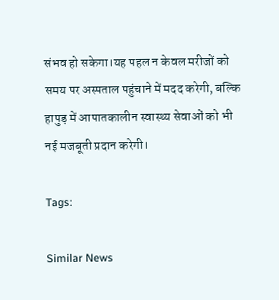संभव हो सकेगा।यह पहल न केवल मरीजों को समय पर अस्पताल पहुंचाने में मदद करेगी, बल्कि हापुड़ में आपातकालीन स्वास्थ्य सेवाओं को भी नई मजबूती प्रदान करेगी।

Tags:

Similar News